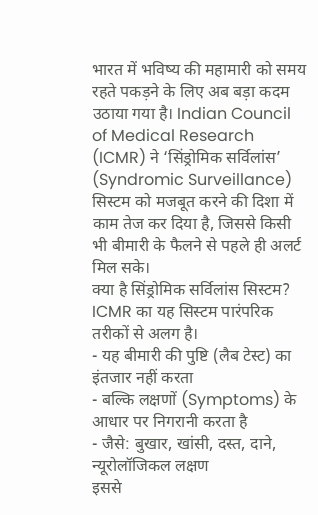भारत में भविष्य की महामारी को समय रहते पकड़ने के लिए अब बड़ा कदम उठाया गया है। Indian Council of Medical Research (ICMR) ने ‘सिंड्रोमिक सर्विलांस’ (Syndromic Surveillance) सिस्टम को मजबूत करने की दिशा में काम तेज कर दिया है, जिससे किसी भी बीमारी के फैलने से पहले ही अलर्ट मिल सके।
क्या है सिंड्रोमिक सर्विलांस सिस्टम?
ICMR का यह सिस्टम पारंपरिक तरीकों से अलग है।
- यह बीमारी की पुष्टि (लैब टेस्ट) का इंतजार नहीं करता
- बल्कि लक्षणों (Symptoms) के आधार पर निगरानी करता है
- जैसे: बुखार, खांसी, दस्त, दाने, न्यूरोलॉजिकल लक्षण
इससे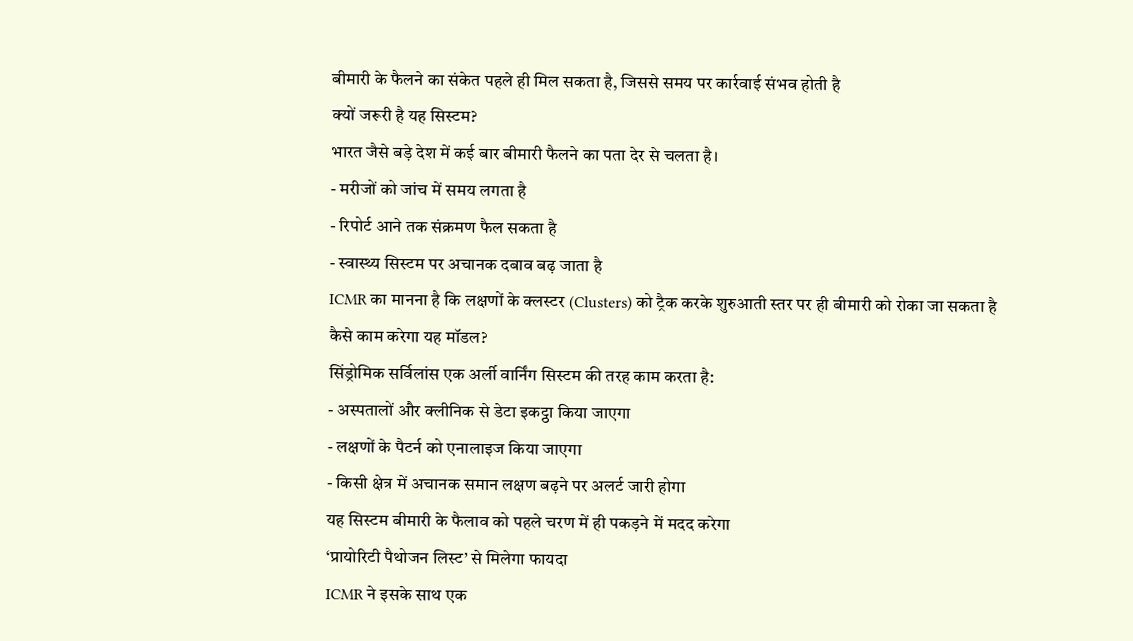बीमारी के फैलने का संकेत पहले ही मिल सकता है, जिससे समय पर कार्रवाई संभव होती है
क्यों जरूरी है यह सिस्टम?
भारत जैसे बड़े देश में कई बार बीमारी फैलने का पता देर से चलता है।
- मरीजों को जांच में समय लगता है
- रिपोर्ट आने तक संक्रमण फैल सकता है
- स्वास्थ्य सिस्टम पर अचानक दबाव बढ़ जाता है
ICMR का मानना है कि लक्षणों के क्लस्टर (Clusters) को ट्रैक करके शुरुआती स्तर पर ही बीमारी को रोका जा सकता है
कैसे काम करेगा यह मॉडल?
सिंड्रोमिक सर्विलांस एक अर्ली वार्निंग सिस्टम की तरह काम करता है:
- अस्पतालों और क्लीनिक से डेटा इकट्ठा किया जाएगा
- लक्षणों के पैटर्न को एनालाइज किया जाएगा
- किसी क्षेत्र में अचानक समान लक्षण बढ़ने पर अलर्ट जारी होगा
यह सिस्टम बीमारी के फैलाव को पहले चरण में ही पकड़ने में मदद करेगा
‘प्रायोरिटी पैथोजन लिस्ट’ से मिलेगा फायदा
ICMR ने इसके साथ एक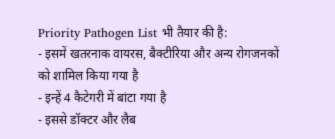Priority Pathogen List भी तैयार की है:
- इसमें खतरनाक वायरस, बैक्टीरिया और अन्य रोगजनकों को शामिल किया गया है
- इन्हें 4 कैटेगरी में बांटा गया है
- इससे डॉक्टर और लैब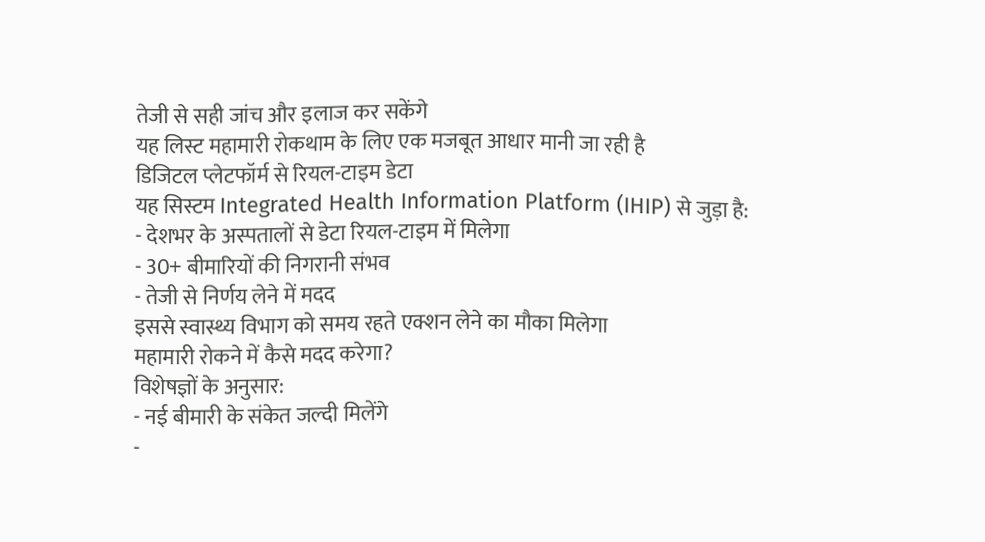तेजी से सही जांच और इलाज कर सकेंगे
यह लिस्ट महामारी रोकथाम के लिए एक मजबूत आधार मानी जा रही है
डिजिटल प्लेटफॉर्म से रियल-टाइम डेटा
यह सिस्टम Integrated Health Information Platform (IHIP) से जुड़ा है:
- देशभर के अस्पतालों से डेटा रियल-टाइम में मिलेगा
- 30+ बीमारियों की निगरानी संभव
- तेजी से निर्णय लेने में मदद
इससे स्वास्थ्य विभाग को समय रहते एक्शन लेने का मौका मिलेगा
महामारी रोकने में कैसे मदद करेगा?
विशेषज्ञों के अनुसार:
- नई बीमारी के संकेत जल्दी मिलेंगे
-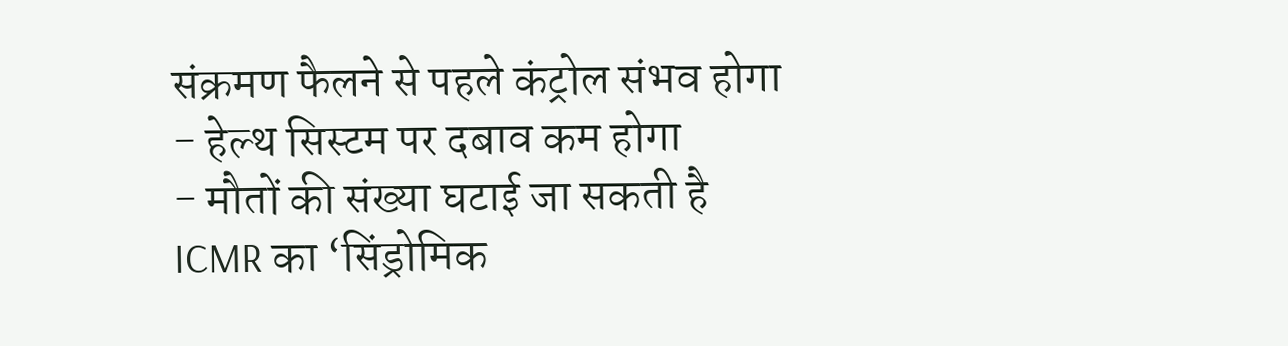संक्रमण फैलने से पहले कंट्रोल संभव होगा
- हेल्थ सिस्टम पर दबाव कम होगा
- मौतों की संख्या घटाई जा सकती है
ICMR का ‘सिंड्रोमिक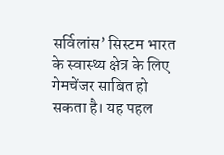सर्विलांस’ सिस्टम भारत के स्वास्थ्य क्षेत्र के लिए गेमचेंजर साबित हो सकता है। यह पहल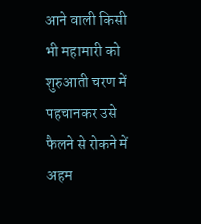आने वाली किसी भी महामारी को शुरुआती चरण में पहचानकर उसे फैलने से रोकने में अहम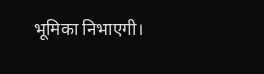भूमिका निभाएगी।